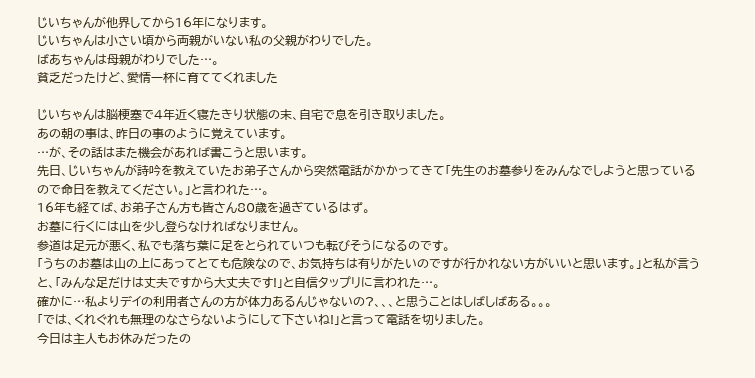じいちゃんが他界してから16年になります。
じいちゃんは小さい頃から両親がいない私の父親がわりでした。
ばあちゃんは母親がわりでした…。
貧乏だったけど、愛情一杯に育ててくれました

じいちゃんは脳梗塞で4年近く寝たきり状態の末、自宅で息を引き取りました。
あの朝の事は、昨日の事のように覚えています。
…が、その話はまた機会があれば書こうと思います。
先日、じいちゃんが詩吟を教えていたお弟子さんから突然電話がかかってきて「先生のお墓参りをみんなでしようと思っているので命日を教えてください。」と言われた…。
16年も経てば、お弟子さん方も皆さん80歳を過ぎているはず。
お墓に行くには山を少し登らなければなりません。
参道は足元が悪く、私でも落ち葉に足をとられていつも転びそうになるのです。
「うちのお墓は山の上にあってとても危険なので、お気持ちは有りがたいのですが行かれない方がいいと思います。」と私が言うと、「みんな足だけは丈夫ですから大丈夫です!」と自信タップリに言われた…。
確かに…私よりデイの利用者さんの方が体力あるんじゃないの?、、、と思うことはしばしばある。。。
「では、くれぐれも無理のなさらないようにして下さいね!」と言って電話を切りました。
今日は主人もお休みだったの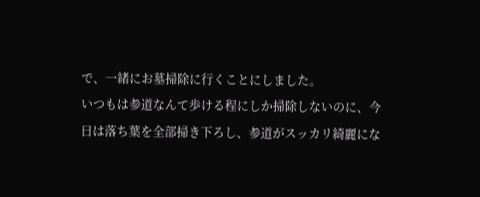で、一緒にお墓掃除に行くことにしました。
いつもは参道なんて歩ける程にしか掃除しないのに、今日は落ち葉を全部掃き下ろし、参道がスッカリ綺麗にな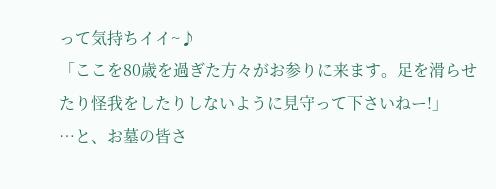って気持ちイイ~♪
「ここを80歳を過ぎた方々がお参りに来ます。足を滑らせたり怪我をしたりしないように見守って下さいねー!」
…と、お墓の皆さ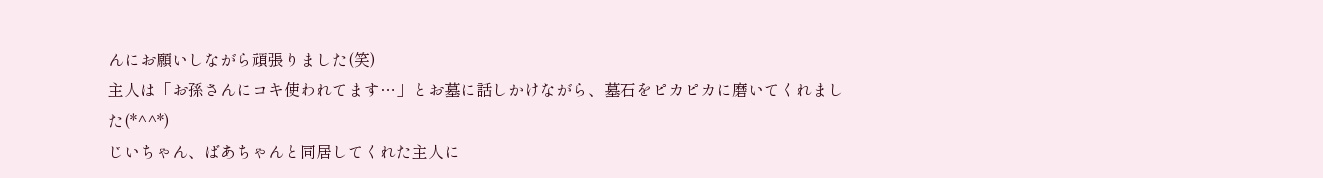んにお願いしながら頑張りました(笑)
主人は「お孫さんにコキ使われてます…」とお墓に話しかけながら、墓石をピカピカに磨いてくれました(*^^*)
じいちゃん、ばあちゃんと同居してくれた主人に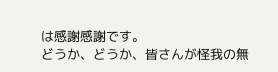は感謝感謝です。
どうか、どうか、皆さんが怪我の無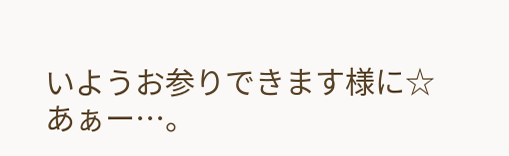いようお参りできます様に☆
あぁー…。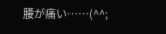腰が痛い……(^^;